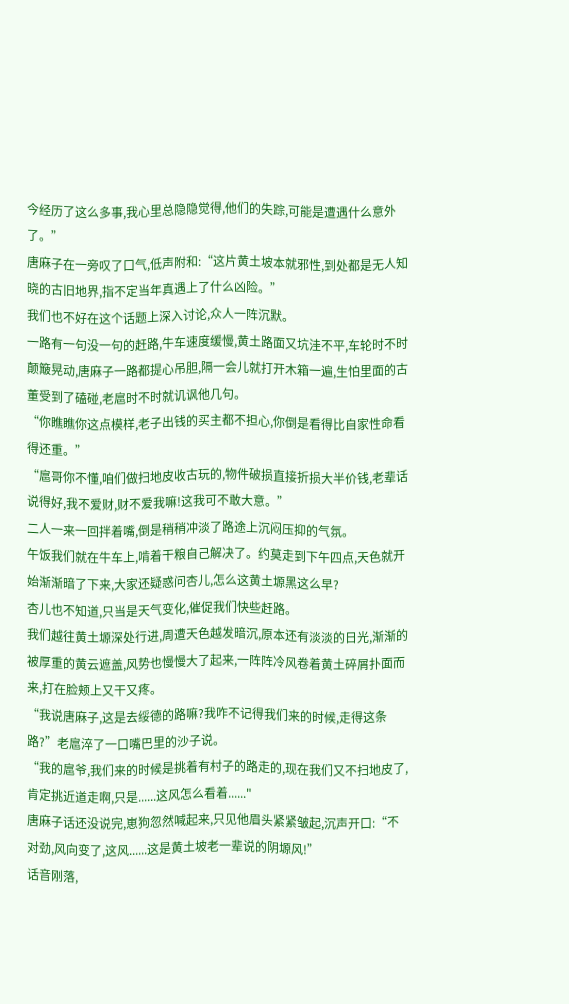今经历了这么多事,我心里总隐隐觉得,他们的失踪,可能是遭遇什么意外了。”
唐麻子在一旁叹了口气,低声附和:“这片黄土坡本就邪性,到处都是无人知晓的古旧地界,指不定当年真遇上了什么凶险。”
我们也不好在这个话题上深入讨论,众人一阵沉默。
一路有一句没一句的赶路,牛车速度缓慢,黄土路面又坑洼不平,车轮时不时颠簸晃动,唐麻子一路都提心吊胆,隔一会儿就打开木箱一遍,生怕里面的古董受到了磕碰,老扈时不时就讥讽他几句。
“你瞧瞧你这点模样,老子出钱的买主都不担心,你倒是看得比自家性命看得还重。”
“扈哥你不懂,咱们做扫地皮收古玩的,物件破损直接折损大半价钱,老辈话说得好,我不爱财,财不爱我嘛!这我可不敢大意。”
二人一来一回拌着嘴,倒是稍稍冲淡了路途上沉闷压抑的气氛。
午饭我们就在牛车上,啃着干粮自己解决了。约莫走到下午四点,天色就开始渐渐暗了下来,大家还疑惑问杏儿,怎么这黄土塬黑这么早?
杏儿也不知道,只当是天气变化,催促我们快些赶路。
我们越往黄土塬深处行进,周遭天色越发暗沉,原本还有淡淡的日光,渐渐的被厚重的黄云遮盖,风势也慢慢大了起来,一阵阵冷风卷着黄土碎屑扑面而来,打在脸颊上又干又疼。
“我说唐麻子,这是去绥德的路嘛?我咋不记得我们来的时候,走得这条路?”老扈淬了一口嘴巴里的沙子说。
“我的扈爷,我们来的时候是挑着有村子的路走的,现在我们又不扫地皮了,肯定挑近道走啊,只是......这风怎么看着......"
唐麻子话还没说完,崽狗忽然喊起来,只见他眉头紧紧皱起,沉声开口:“不对劲,风向变了,这风......这是黄土坡老一辈说的阴塬风!”
话音刚落,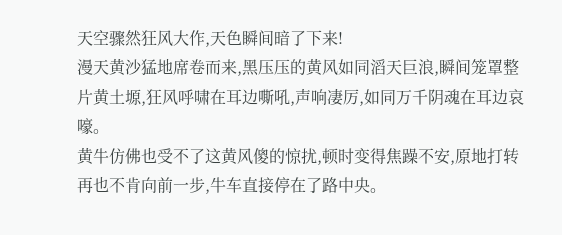天空骤然狂风大作,天色瞬间暗了下来!
漫天黄沙猛地席卷而来,黑压压的黄风如同滔天巨浪,瞬间笼罩整片黄土塬,狂风呼啸在耳边嘶吼,声响凄厉,如同万千阴魂在耳边哀嚎。
黄牛仿佛也受不了这黄风傻的惊扰,顿时变得焦躁不安,原地打转再也不肯向前一步,牛车直接停在了路中央。